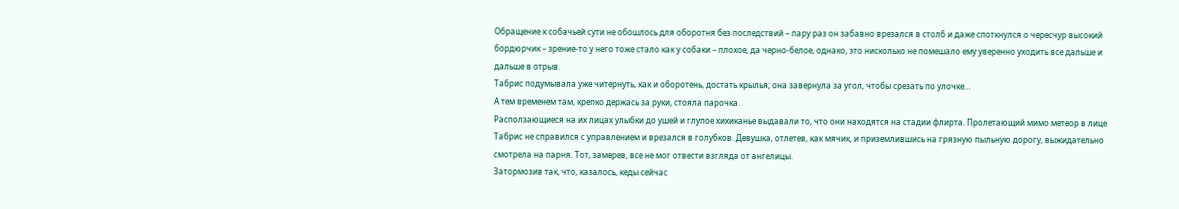Обращение к собачьей сути не обошлось для оборотня без последствий – пару раз он забавно врезался в столб и даже споткнулся о чересчур высокий бордюрчик – зрение-то у него тоже стало как у собаки – плохое, да черно-белое, однако, это нисколько не помешало ему уверенно уходить все дальше и дальше в отрыв.
Табрис подумывала уже читернуть, как и оборотень, достать крылья; она завернула за угол, чтобы срезать по улочке…
А тем временем там, крепко держась за руки, стояла парочка.
Расползающиеся на их лицах улыбки до ушей и глупое хихиканье выдавали то, что они находятся на стадии флирта. Пролетающий мимо метеор в лице Табрис не справился с управлением и врезался в голубков. Девушка, отлетев, как мячик, и приземлившись на грязную пыльную дорогу, выжидательно смотрела на парня. Тот, замерев, все не мог отвести взгляда от ангелицы.
Затормозив так, что, казалось, кеды сейчас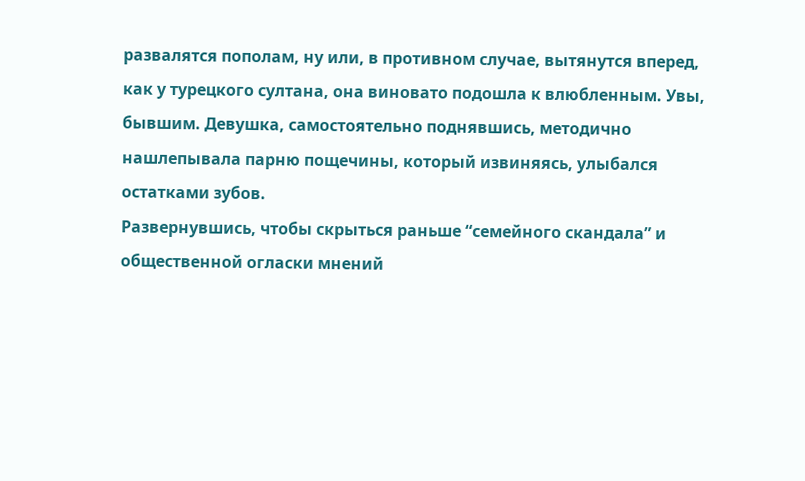развалятся пополам, ну или, в противном случае, вытянутся вперед, как у турецкого султана, она виновато подошла к влюбленным. Увы, бывшим. Девушка, самостоятельно поднявшись, методично нашлепывала парню пощечины, который извиняясь, улыбался остатками зубов.
Развернувшись, чтобы скрыться раньше “семейного скандала” и общественной огласки мнений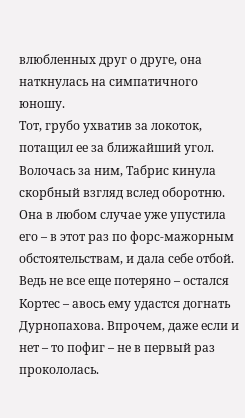влюбленных друг о друге, она наткнулась на симпатичного юношу.
Тот, грубо ухватив за локоток, потащил ее за ближайший угол.
Волочась за ним, Табрис кинула скорбный взгляд вслед оборотню. Она в любом случае уже упустила его – в этот раз по форс-мажорным обстоятельствам, и дала себе отбой. Ведь не все еще потеряно – остался Кортес – авось ему удастся догнать Дурнопахова. Впрочем, даже если и нет – то пофиг – не в первый раз прокололась.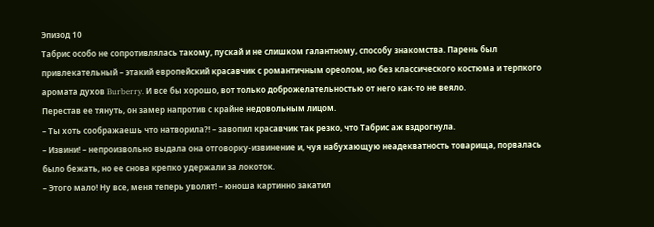Эпизод 10
Табрис особо не сопротивлялась такому, пускай и не слишком галантному, способу знакомства. Парень был привлекательный – этакий европейский красавчик с романтичным ореолом, но без классического костюма и терпкого аромата духов Burberry. И все бы хорошо, вот только доброжелательностью от него как-то не веяло.
Перестав ее тянуть, он замер напротив с крайне недовольным лицом.
– Ты хоть соображаешь что натворила?! – завопил красавчик так резко, что Табрис аж вздрогнула.
– Извини! – непроизвольно выдала она отговорку-извинение и, чуя набухающую неадекватность товарища, порвалась было бежать, но ее снова крепко удержали за локоток.
– Этого мало! Ну все, меня теперь уволят! – юноша картинно закатил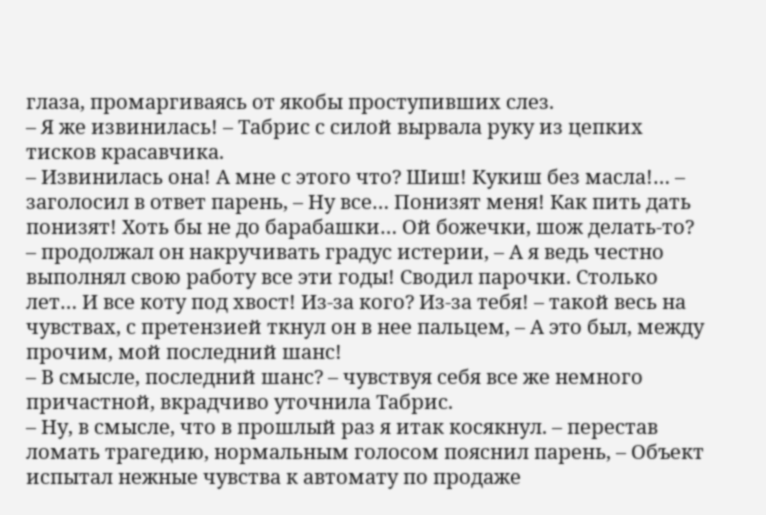глаза, промаргиваясь от якобы проступивших слез.
– Я же извинилась! – Табрис с силой вырвала руку из цепких тисков красавчика.
– Извинилась она! А мне с этого что? Шиш! Кукиш без масла!… – заголосил в ответ парень, – Ну все… Понизят меня! Как пить дать понизят! Хоть бы не до барабашки… Ой божечки, шож делать-то? – продолжал он накручивать градус истерии, – А я ведь честно выполнял свою работу все эти годы! Сводил парочки. Столько лет… И все коту под хвост! Из-за кого? Из-за тебя! – такой весь на чувствах, с претензией ткнул он в нее пальцем, – А это был, между прочим, мой последний шанс!
– В смысле, последний шанс? – чувствуя себя все же немного причастной, вкрадчиво уточнила Табрис.
– Ну, в смысле, что в прошлый раз я итак косякнул. – перестав ломать трагедию, нормальным голосом пояснил парень, – Объект испытал нежные чувства к автомату по продаже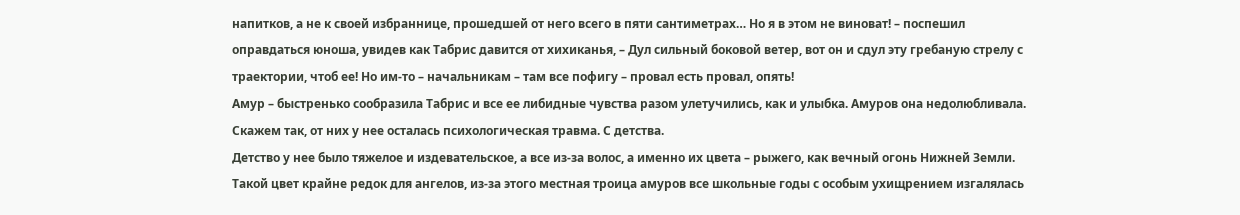напитков, а не к своей избраннице, прошедшей от него всего в пяти сантиметрах… Но я в этом не виноват! – поспешил оправдаться юноша, увидев как Табрис давится от хихиканья, – Дул сильный боковой ветер, вот он и сдул эту гребаную стрелу с траектории, чтоб ее! Но им-то – начальникам – там все пофигу – провал есть провал, опять!
Амур – быстренько сообразила Табрис и все ее либидные чувства разом улетучились, как и улыбка. Амуров она недолюбливала. Скажем так, от них у нее осталась психологическая травма. С детства.
Детство у нее было тяжелое и издевательское, а все из-за волос, а именно их цвета – рыжего, как вечный огонь Нижней Земли. Такой цвет крайне редок для ангелов, из-за этого местная троица амуров все школьные годы с особым ухищрением изгалялась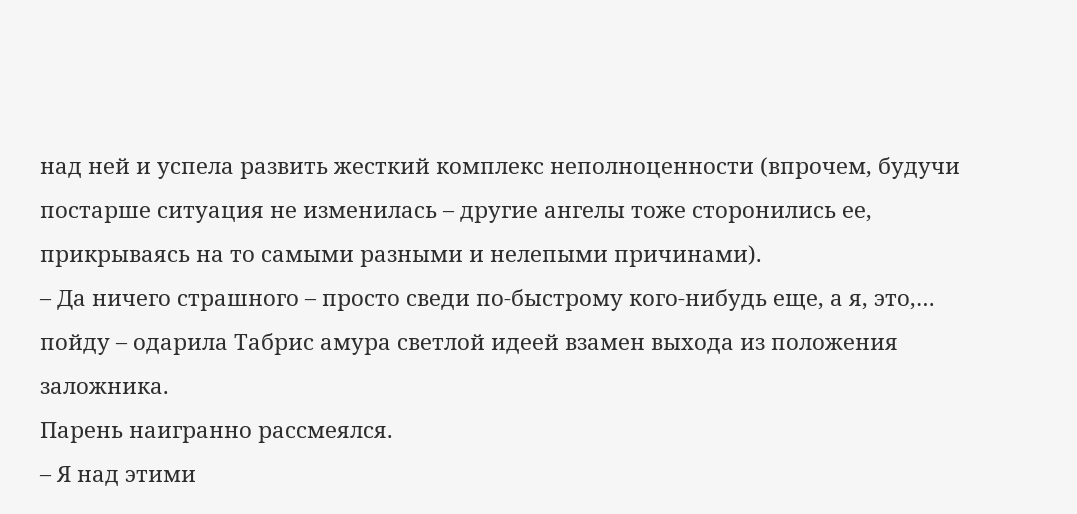над ней и успела развить жесткий комплекс неполноценности (впрочем, будучи постарше ситуация не изменилась – другие ангелы тоже сторонились ее, прикрываясь на то самыми разными и нелепыми причинами).
– Да ничего страшного – просто сведи по-быстрому кого-нибудь еще, а я, это,… пойду – одарила Табрис амура светлой идеей взамен выхода из положения заложника.
Парень наигранно рассмеялся.
– Я над этими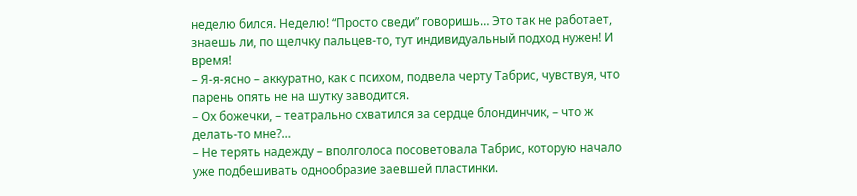неделю бился. Неделю! “Просто сведи” говоришь… Это так не работает, знаешь ли, по щелчку пальцев-то, тут индивидуальный подход нужен! И время!
– Я-я-ясно – аккуратно, как с психом, подвела черту Табрис, чувствуя, что парень опять не на шутку заводится.
– Ох божечки, – театрально схватился за сердце блондинчик, – что ж делать-то мне?…
– Не терять надежду – вполголоса посоветовала Табрис, которую начало уже подбешивать однообразие заевшей пластинки.